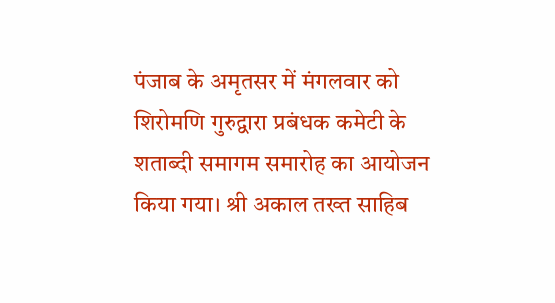पंजाब के अमृतसर में मंगलवार को शिरोमणि गुरुद्वारा प्रबंधक कमेटी के शताब्दी समागम समारोह का आयोजन किया गया। श्री अकाल तख्त साहिब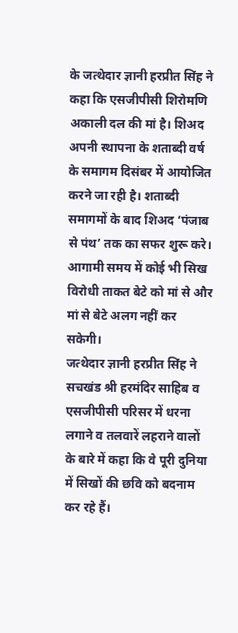के जत्थेदार ज्ञानी हरप्रीत सिंह ने कहा कि एसजीपीसी शिरोमणि अकाली दल की मां है। शिअद अपनी स्थापना के शताब्दी वर्ष के समागम दिसंबर में आयोजित करने जा रही है। शताब्दी समागमों के बाद शिअद ‘पंजाब से पंथ’ तक का सफर शुरू करे। आगामी समय में कोई भी सिख विरोधी ताकत बेटे को मां से और मां से बेटे अलग नहीं कर सकेगी।
जत्थेदार ज्ञानी हरप्रीत सिंह ने सचखंड श्री हरमंदिर साहिब व एसजीपीसी परिसर में धरना लगाने व तलवारें लहराने वालों के बारे में कहा कि वे पूरी दुनिया में सिखों की छवि को बदनाम कर रहे हैं।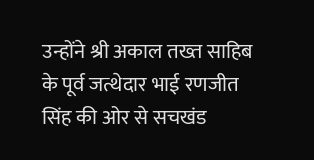उन्होंने श्री अकाल तख्त साहिब के पूर्व जत्थेदार भाई रणजीत सिंह की ओर से सचखंड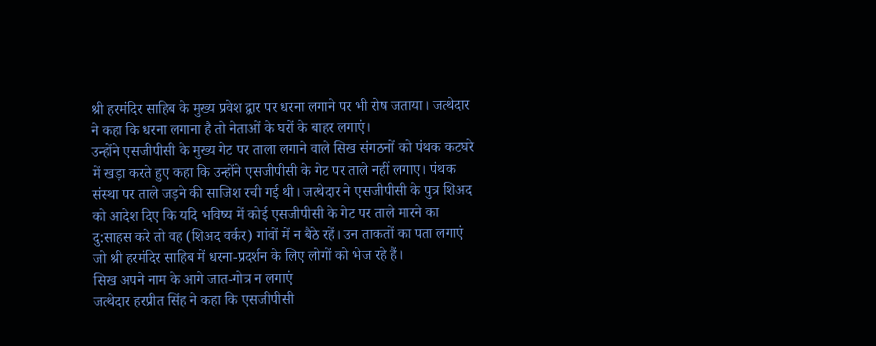श्री हरमंदिर साहिब के मुख्य प्रवेश द्वार पर धरना लगाने पर भी रोष जताया। जत्थेदार ने कहा कि धरना लगाना है तो नेताओं के घरों के बाहर लगाएं।
उन्होंने एसजीपीसी के मुख्य गेट पर ताला लगाने वाले सिख संगठनों को पंथक कटघरे में खड़ा करते हुए कहा कि उन्होंने एसजीपीसी के गेट पर ताले नहीं लगाए। पंथक संस्था पर ताले जड़ने की साजिश रची गई थी। जत्थेदार ने एसजीपीसी के पुत्र शिअद को आदेश दिए कि यदि भविष्य में कोई एसजीपीसी के गेट पर ताले मारने का दु:साहस करे तो वह (शिअद वर्कर) गांवों में न बैठे रहें। उन ताकतों का पता लगाएं जो श्री हरमंदिर साहिब में धरना-प्रदर्शन के लिए लोगों को भेज रहे हैं।
सिख अपने नाम के आगे जात-गोत्र न लगाएं
जत्थेदार हरप्रीत सिंह ने कहा कि एसजीपीसी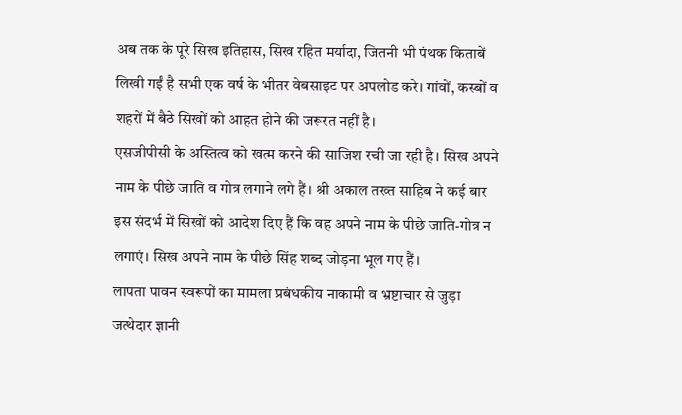अब तक के पूरे सिख इतिहास, सिख रहित मर्यादा, जितनी भी पंथक किताबें लिखी गईं है सभी एक वर्ष के भीतर वेबसाइट पर अपलोड करे। गांवों, कस्बों व शहरों में बैठे सिखों को आहत होने की जरूरत नहीं है।
एसजीपीसी के अस्तित्व को खत्म करने की साजिश रची जा रही है। सिख अपने नाम के पीछे जाति व गोत्र लगाने लगे हैं। श्री अकाल तख्त साहिब ने कई बार इस संदर्भ में सिखों को आदेश दिए हैं कि वह अपने नाम के पीछे जाति-गोत्र न लगाएं। सिख अपने नाम के पीछे सिंह शब्द जोड़ना भूल गए हैं।
लापता पावन स्वरूपों का मामला प्रबंधकीय नाकामी व भ्रष्टाचार से जुड़ा
जत्थेदार ज्ञानी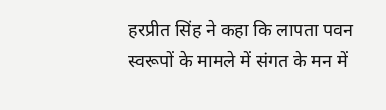हरप्रीत सिंह ने कहा कि लापता पवन स्वरूपों के मामले में संगत के मन में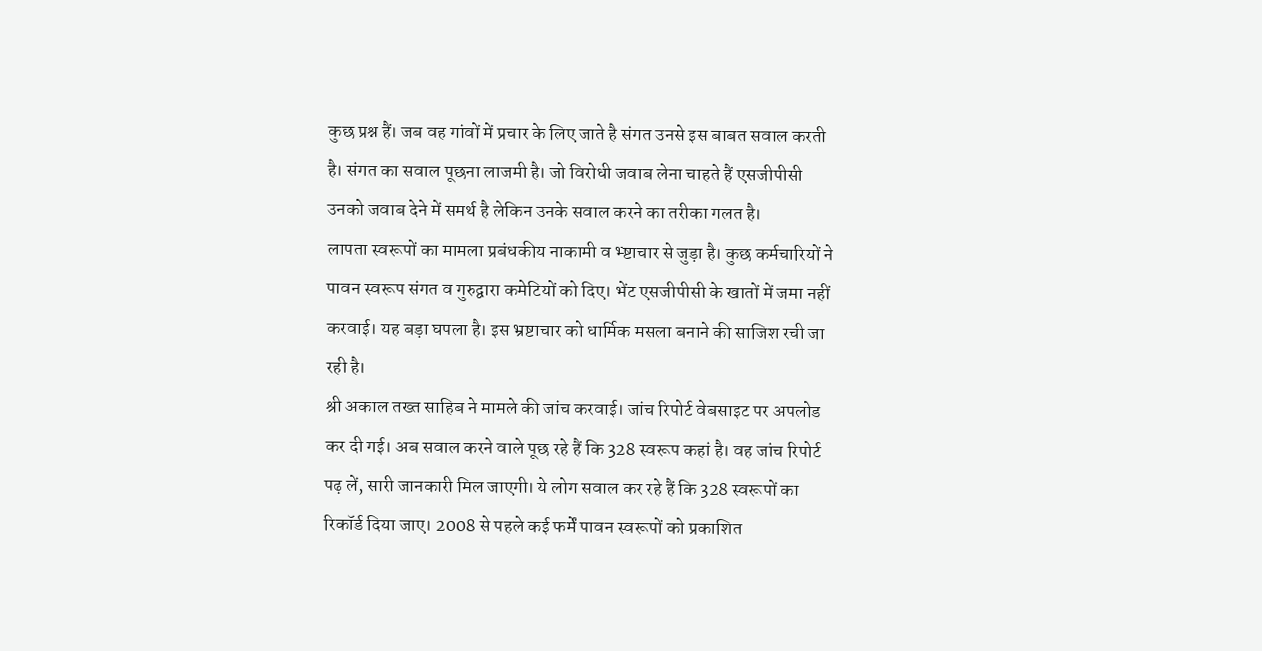कुछ प्रश्न हैं। जब वह गांवों में प्रचार के लिए जाते है संगत उनसे इस बाबत सवाल करती है। संगत का सवाल पूछना लाजमी है। जो विरोधी जवाब लेना चाहते हैं एसजीपीसी उनको जवाब देने में समर्थ है लेकिन उनके सवाल करने का तरीका गलत है।
लापता स्वरूपों का मामला प्रबंधकीय नाकामी व भ्ष्टाचार से जुड़ा है। कुछ कर्मचारियों ने पावन स्वरूप संगत व गुरुद्वारा कमेटियों को दिए। भेंट एसजीपीसी के खातों में जमा नहीं करवाई। यह बड़ा घपला है। इस भ्रष्टाचार को धार्मिक मसला बनाने की साजिश रची जा रही है।
श्री अकाल तख्त साहिब ने मामले की जांच करवाई। जांच रिपोर्ट वेबसाइट पर अपलोड कर दी गई। अब सवाल करने वाले पूछ रहे हैं कि 328 स्वरूप कहां है। वह जांच रिपोर्ट पढ़ लें, सारी जानकारी मिल जाएगी। ये लोग सवाल कर रहे हैं कि 328 स्वरूपों का रिकॉर्ड दिया जाए। 2008 से पहले कई फर्में पावन स्वरूपों को प्रकाशित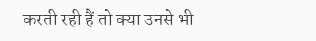करती रही हैं तो क्या उनसे भी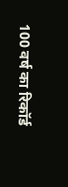100 वर्ष का रिकॉर्ड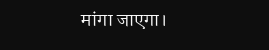मांगा जाएगा।